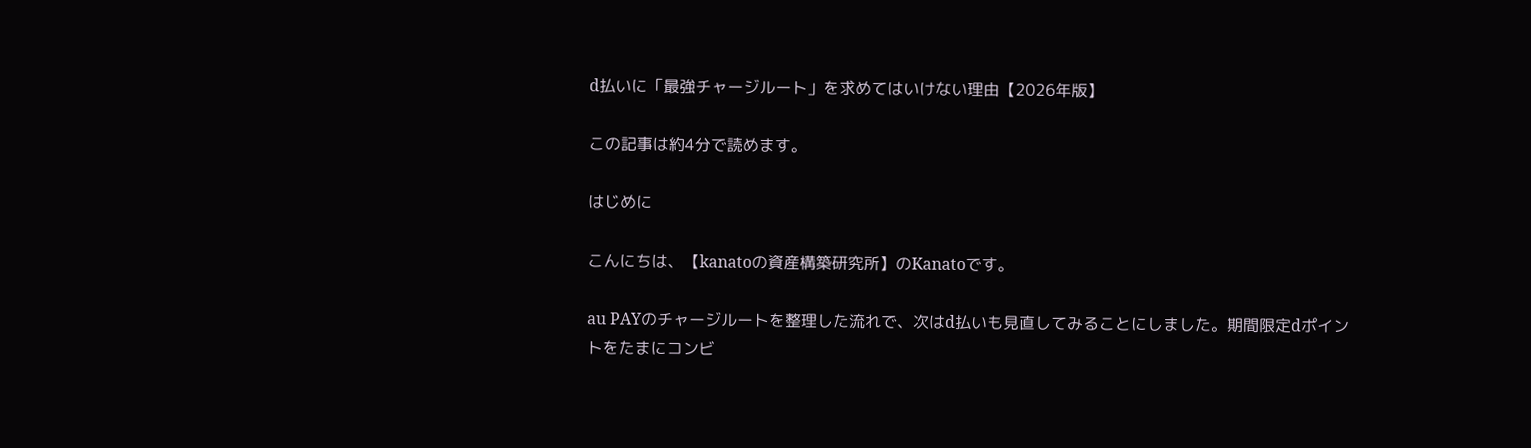d払いに「最強チャージルート」を求めてはいけない理由【2026年版】

この記事は約4分で読めます。

はじめに

こんにちは、【kanatoの資産構築研究所】のKanatoです。

au PAYのチャージルートを整理した流れで、次はd払いも見直してみることにしました。期間限定dポイントをたまにコンビ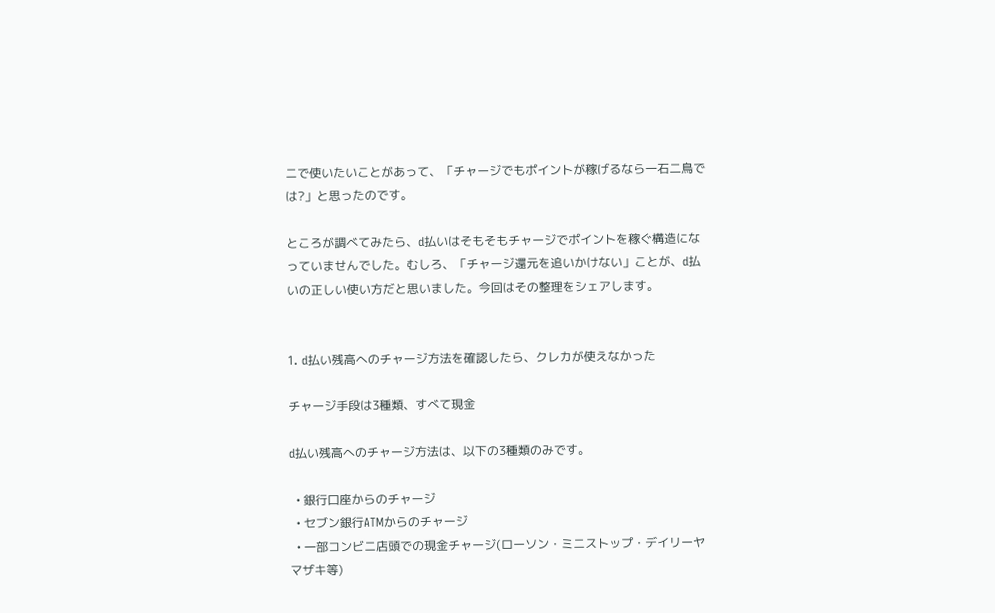ニで使いたいことがあって、「チャージでもポイントが稼げるなら一石二鳥では?」と思ったのです。

ところが調べてみたら、d払いはそもそもチャージでポイントを稼ぐ構造になっていませんでした。むしろ、「チャージ還元を追いかけない」ことが、d払いの正しい使い方だと思いました。今回はその整理をシェアします。


1. d払い残高へのチャージ方法を確認したら、クレカが使えなかった

チャージ手段は3種類、すべて現金

d払い残高へのチャージ方法は、以下の3種類のみです。

  • 銀行口座からのチャージ
  • セブン銀行ATMからのチャージ
  • 一部コンビニ店頭での現金チャージ(ローソン・ミニストップ・デイリーヤマザキ等)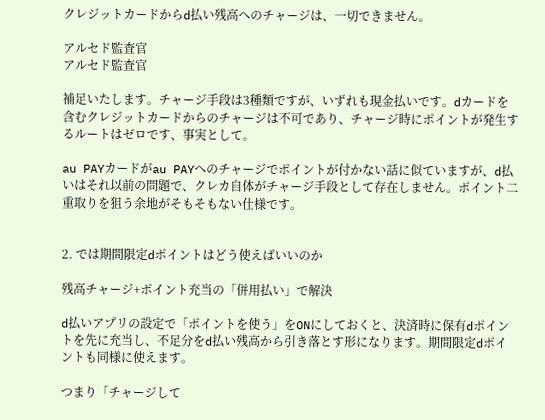クレジットカードからd払い残高へのチャージは、一切できません。

アルセド監査官
アルセド監査官

補足いたします。チャージ手段は3種類ですが、いずれも現金払いです。dカードを含むクレジットカードからのチャージは不可であり、チャージ時にポイントが発生するルートはゼロです、事実として。

au PAYカードがau PAYへのチャージでポイントが付かない話に似ていますが、d払いはそれ以前の問題で、クレカ自体がチャージ手段として存在しません。ポイント二重取りを狙う余地がそもそもない仕様です。


2. では期間限定dポイントはどう使えばいいのか

残高チャージ+ポイント充当の「併用払い」で解決

d払いアプリの設定で「ポイントを使う」をONにしておくと、決済時に保有dポイントを先に充当し、不足分をd払い残高から引き落とす形になります。期間限定dポイントも同様に使えます。

つまり「チャージして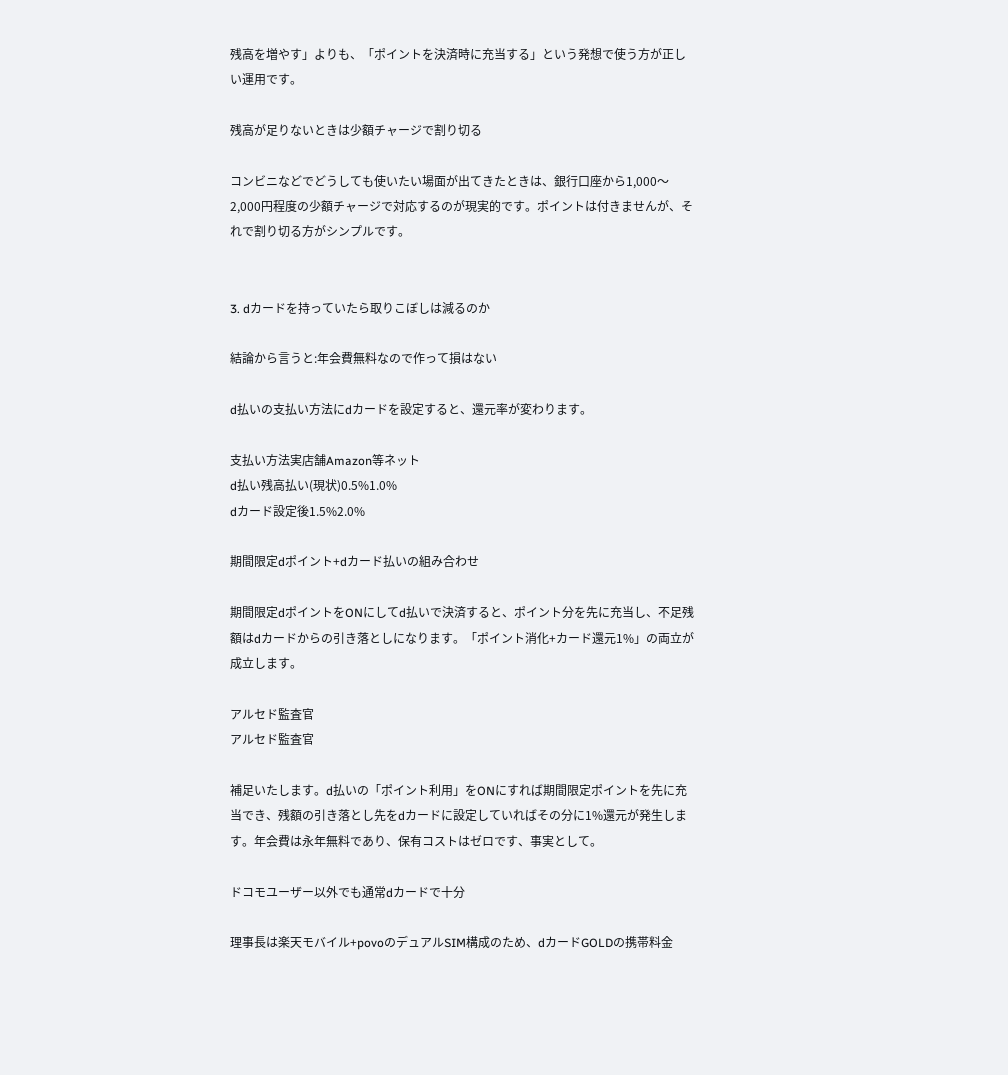残高を増やす」よりも、「ポイントを決済時に充当する」という発想で使う方が正しい運用です。

残高が足りないときは少額チャージで割り切る

コンビニなどでどうしても使いたい場面が出てきたときは、銀行口座から1,000〜2,000円程度の少額チャージで対応するのが現実的です。ポイントは付きませんが、それで割り切る方がシンプルです。


3. dカードを持っていたら取りこぼしは減るのか

結論から言うと:年会費無料なので作って損はない

d払いの支払い方法にdカードを設定すると、還元率が変わります。

支払い方法実店舗Amazon等ネット
d払い残高払い(現状)0.5%1.0%
dカード設定後1.5%2.0%

期間限定dポイント+dカード払いの組み合わせ

期間限定dポイントをONにしてd払いで決済すると、ポイント分を先に充当し、不足残額はdカードからの引き落としになります。「ポイント消化+カード還元1%」の両立が成立します。

アルセド監査官
アルセド監査官

補足いたします。d払いの「ポイント利用」をONにすれば期間限定ポイントを先に充当でき、残額の引き落とし先をdカードに設定していればその分に1%還元が発生します。年会費は永年無料であり、保有コストはゼロです、事実として。

ドコモユーザー以外でも通常dカードで十分

理事長は楽天モバイル+povoのデュアルSIM構成のため、dカードGOLDの携帯料金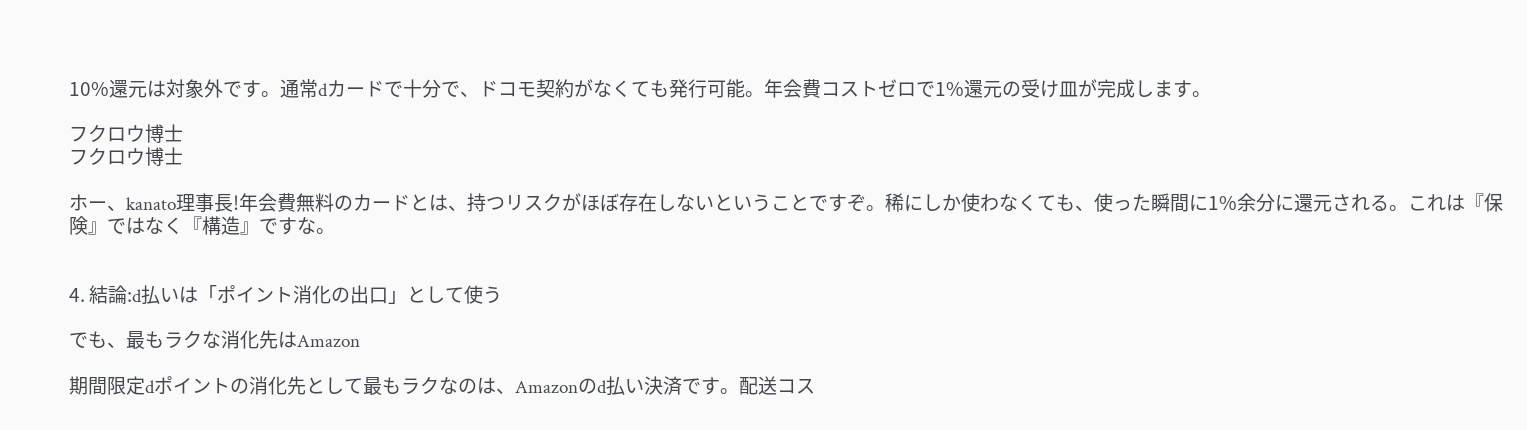10%還元は対象外です。通常dカードで十分で、ドコモ契約がなくても発行可能。年会費コストゼロで1%還元の受け皿が完成します。

フクロウ博士
フクロウ博士

ホー、kanato理事長!年会費無料のカードとは、持つリスクがほぼ存在しないということですぞ。稀にしか使わなくても、使った瞬間に1%余分に還元される。これは『保険』ではなく『構造』ですな。


4. 結論:d払いは「ポイント消化の出口」として使う

でも、最もラクな消化先はAmazon

期間限定dポイントの消化先として最もラクなのは、Amazonのd払い決済です。配送コス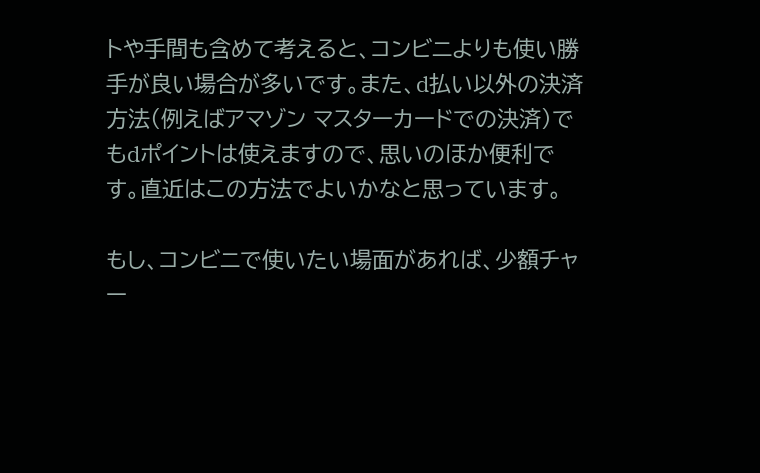トや手間も含めて考えると、コンビニよりも使い勝手が良い場合が多いです。また、d払い以外の決済方法(例えばアマゾン マスターカードでの決済)でもdポイントは使えますので、思いのほか便利です。直近はこの方法でよいかなと思っています。

もし、コンビニで使いたい場面があれば、少額チャー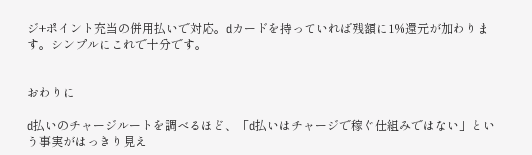ジ+ポイント充当の併用払いで対応。dカードを持っていれば残額に1%還元が加わります。シンプルにこれで十分です。


おわりに

d払いのチャージルートを調べるほど、「d払いはチャージで稼ぐ仕組みではない」という事実がはっきり見え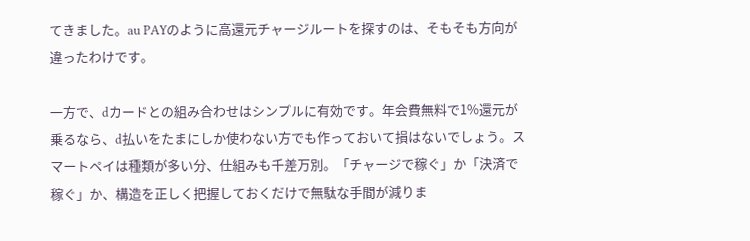てきました。au PAYのように高還元チャージルートを探すのは、そもそも方向が違ったわけです。

一方で、dカードとの組み合わせはシンプルに有効です。年会費無料で1%還元が乗るなら、d払いをたまにしか使わない方でも作っておいて損はないでしょう。スマートペイは種類が多い分、仕組みも千差万別。「チャージで稼ぐ」か「決済で稼ぐ」か、構造を正しく把握しておくだけで無駄な手間が減りま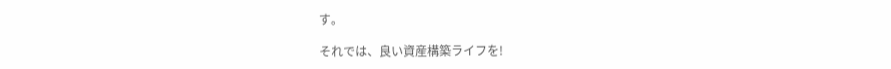す。

それでは、良い資産構築ライフを!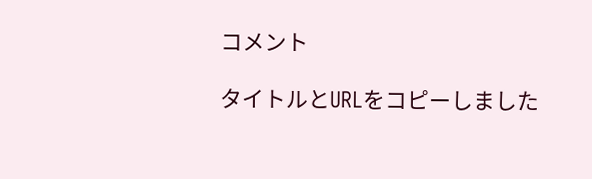コメント

タイトルとURLをコピーしました